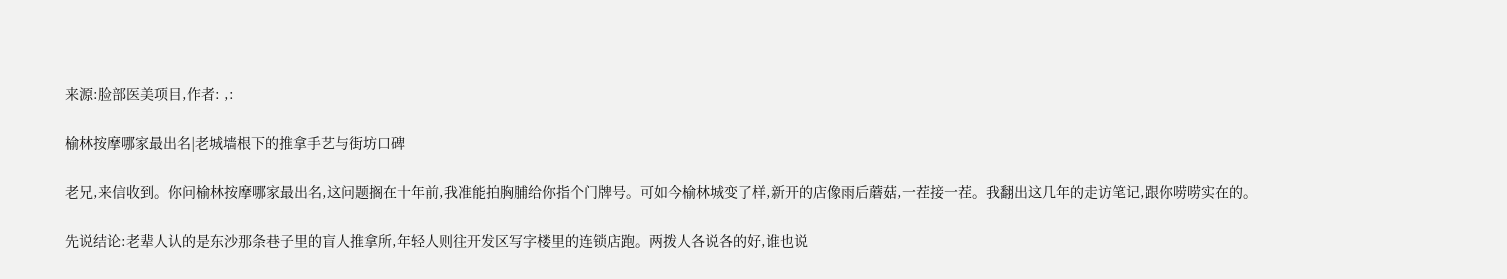来源:脸部医美项目,作者: ,:

榆林按摩哪家最出名|老城墙根下的推拿手艺与街坊口碑

老兄,来信收到。你问榆林按摩哪家最出名,这问题搁在十年前,我准能拍胸脯给你指个门牌号。可如今榆林城变了样,新开的店像雨后蘑菇,一茬接一茬。我翻出这几年的走访笔记,跟你唠唠实在的。

先说结论:老辈人认的是东沙那条巷子里的盲人推拿所,年轻人则往开发区写字楼里的连锁店跑。两拨人各说各的好,谁也说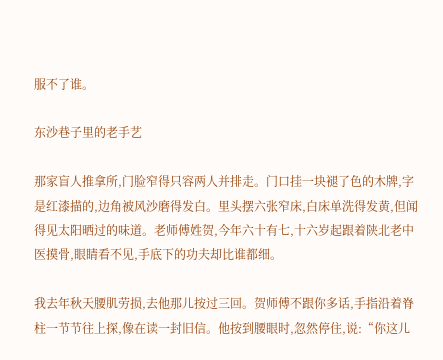服不了谁。

东沙巷子里的老手艺

那家盲人推拿所,门脸窄得只容两人并排走。门口挂一块褪了色的木牌,字是红漆描的,边角被风沙磨得发白。里头摆六张窄床,白床单洗得发黄,但闻得见太阳晒过的味道。老师傅姓贺,今年六十有七,十六岁起跟着陕北老中医摸骨,眼睛看不见,手底下的功夫却比谁都细。

我去年秋天腰肌劳损,去他那儿按过三回。贺师傅不跟你多话,手指沿着脊柱一节节往上探,像在读一封旧信。他按到腰眼时,忽然停住,说:“你这儿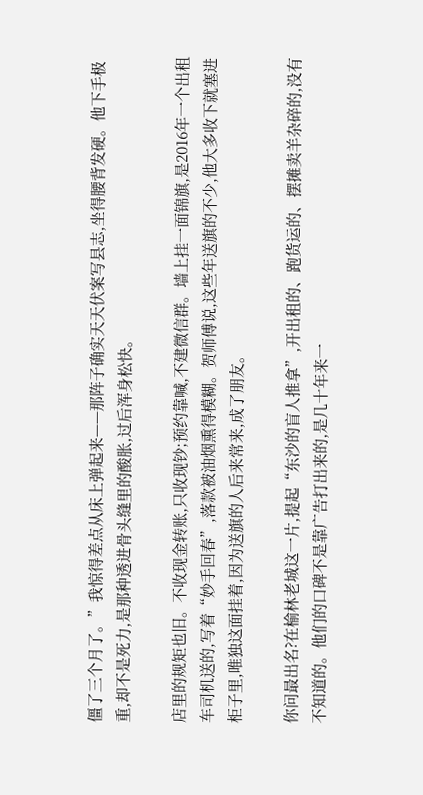僵了三个月了。”我惊得差点从床上弹起来——那阵子确实天天伏案写县志,坐得腰背发硬。他下手极重,却不是死力,是那种透进骨头缝里的酸胀,过后浑身松快。

店里的规矩也旧。不收现金转账,只收现钞;预约靠喊,不建微信群。墙上挂一面锦旗,是2016年一个出租车司机送的,写着“妙手回春”,落款被油烟熏得模糊。贺师傅说,这些年送旗的不少,他大多收下就塞进柜子里,唯独这面挂着,因为送旗的人后来常来,成了朋友。

你问最出名?在榆林老城这一片,提起“东沙的盲人推拿”,开出租的、跑货运的、摆摊卖羊杂碎的,没有不知道的。他们的口碑不是靠广告打出来的,是几十年来一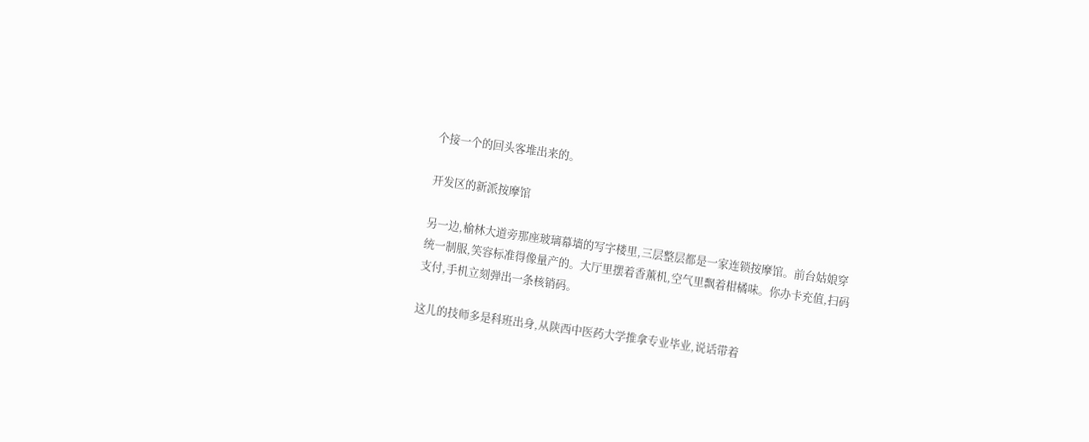个接一个的回头客堆出来的。

开发区的新派按摩馆

另一边,榆林大道旁那座玻璃幕墙的写字楼里,三层整层都是一家连锁按摩馆。前台姑娘穿统一制服,笑容标准得像量产的。大厅里摆着香薰机,空气里飘着柑橘味。你办卡充值,扫码支付,手机立刻弹出一条核销码。

这儿的技师多是科班出身,从陕西中医药大学推拿专业毕业,说话带着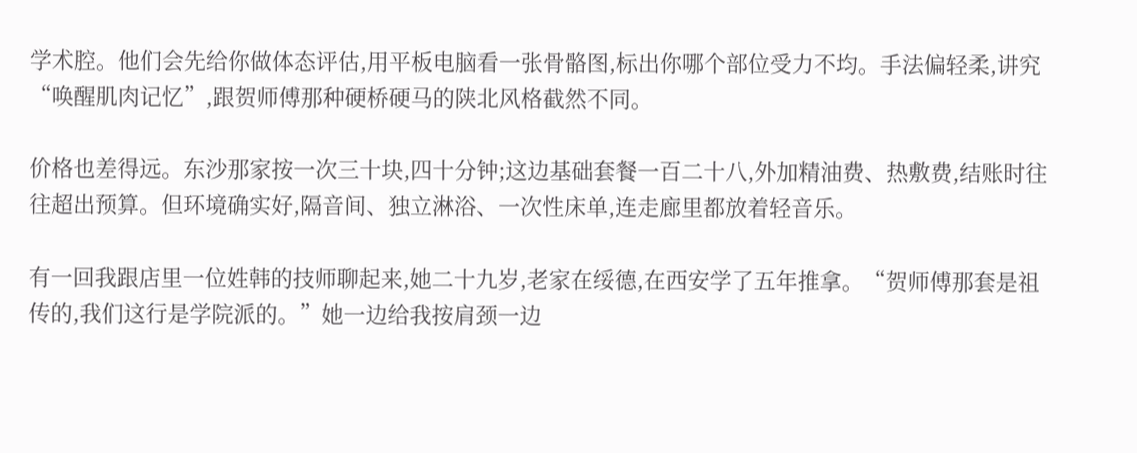学术腔。他们会先给你做体态评估,用平板电脑看一张骨骼图,标出你哪个部位受力不均。手法偏轻柔,讲究“唤醒肌肉记忆”,跟贺师傅那种硬桥硬马的陕北风格截然不同。

价格也差得远。东沙那家按一次三十块,四十分钟;这边基础套餐一百二十八,外加精油费、热敷费,结账时往往超出预算。但环境确实好,隔音间、独立淋浴、一次性床单,连走廊里都放着轻音乐。

有一回我跟店里一位姓韩的技师聊起来,她二十九岁,老家在绥德,在西安学了五年推拿。“贺师傅那套是祖传的,我们这行是学院派的。”她一边给我按肩颈一边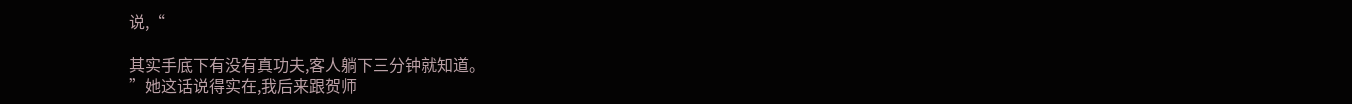说,“

其实手底下有没有真功夫,客人躺下三分钟就知道。
”她这话说得实在,我后来跟贺师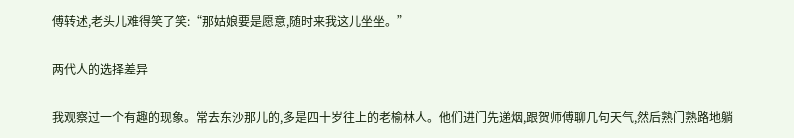傅转述,老头儿难得笑了笑:“那姑娘要是愿意,随时来我这儿坐坐。”

两代人的选择差异

我观察过一个有趣的现象。常去东沙那儿的,多是四十岁往上的老榆林人。他们进门先递烟,跟贺师傅聊几句天气,然后熟门熟路地躺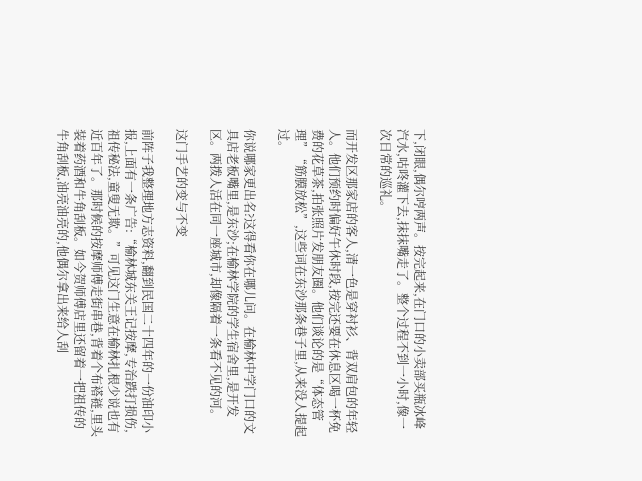下,闭眼,偶尔哼两声。按完起来,在门口的小卖部买瓶冰峰汽水,咕咚灌下去,抹抹嘴走了。整个过程不到一小时,像一次日常的巡礼。

而开发区那家店的客人,清一色是穿衬衫、背双肩包的年轻人。他们预约时偏好午休时段,按完还要在休息区喝一杯免费的花草茶,拍张照片发朋友圈。他们谈论的是“体态管理”“筋膜放松”,这些词在东沙那条巷子里,从来没人提起过。

你说哪家更出名?这得看你在哪儿问。在榆林中学门口的文具店老板嘴里,是东沙;在榆林学院的学生宿舍里,是开发区。两拨人活在同一座城市,却像隔着一条看不见的河。

这门手艺的变与不变

前阵子我整理地方志资料,翻到民国二十四年的一份油印小报,上面有一条广告:“榆林城东关王记按摩,专治跌打损伤,祖传秘法,童叟无欺。”可见这门生意在榆林扎根少说也有近百年了。那时候的按摩师傅走街串巷,背着个布褡裢,里头装着药酒和牛角刮板。如今贺师傅店里还留着一把祖传的牛角刮板,油亮油亮的,他偶尔拿出来给人刮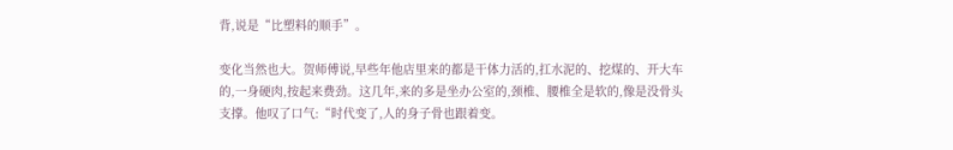背,说是“比塑料的顺手”。

变化当然也大。贺师傅说,早些年他店里来的都是干体力活的,扛水泥的、挖煤的、开大车的,一身硬肉,按起来费劲。这几年,来的多是坐办公室的,颈椎、腰椎全是软的,像是没骨头支撑。他叹了口气:“时代变了,人的身子骨也跟着变。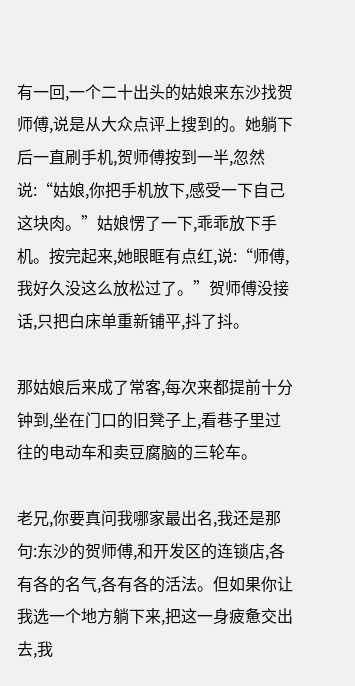有一回,一个二十出头的姑娘来东沙找贺师傅,说是从大众点评上搜到的。她躺下后一直刷手机,贺师傅按到一半,忽然说:“姑娘,你把手机放下,感受一下自己这块肉。”姑娘愣了一下,乖乖放下手机。按完起来,她眼眶有点红,说:“师傅,我好久没这么放松过了。”贺师傅没接话,只把白床单重新铺平,抖了抖。

那姑娘后来成了常客,每次来都提前十分钟到,坐在门口的旧凳子上,看巷子里过往的电动车和卖豆腐脑的三轮车。

老兄,你要真问我哪家最出名,我还是那句:东沙的贺师傅,和开发区的连锁店,各有各的名气,各有各的活法。但如果你让我选一个地方躺下来,把这一身疲惫交出去,我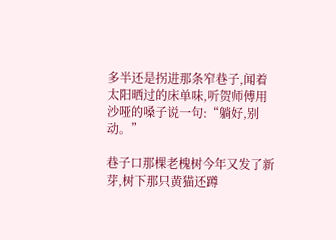多半还是拐进那条窄巷子,闻着太阳晒过的床单味,听贺师傅用沙哑的嗓子说一句:“躺好,别动。”

巷子口那棵老槐树今年又发了新芽,树下那只黄猫还蹲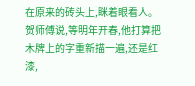在原来的砖头上,眯着眼看人。贺师傅说,等明年开春,他打算把木牌上的字重新描一遍,还是红漆,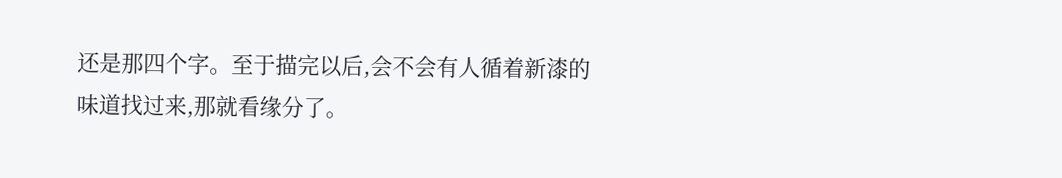还是那四个字。至于描完以后,会不会有人循着新漆的味道找过来,那就看缘分了。